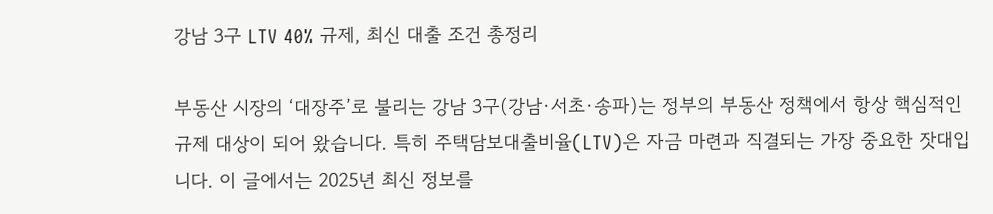강남 3구 LTV 40% 규제, 최신 대출 조건 총정리

부동산 시장의 ‘대장주’로 불리는 강남 3구(강남·서초·송파)는 정부의 부동산 정책에서 항상 핵심적인 규제 대상이 되어 왔습니다. 특히 주택담보대출비율(LTV)은 자금 마련과 직결되는 가장 중요한 잣대입니다. 이 글에서는 2025년 최신 정보를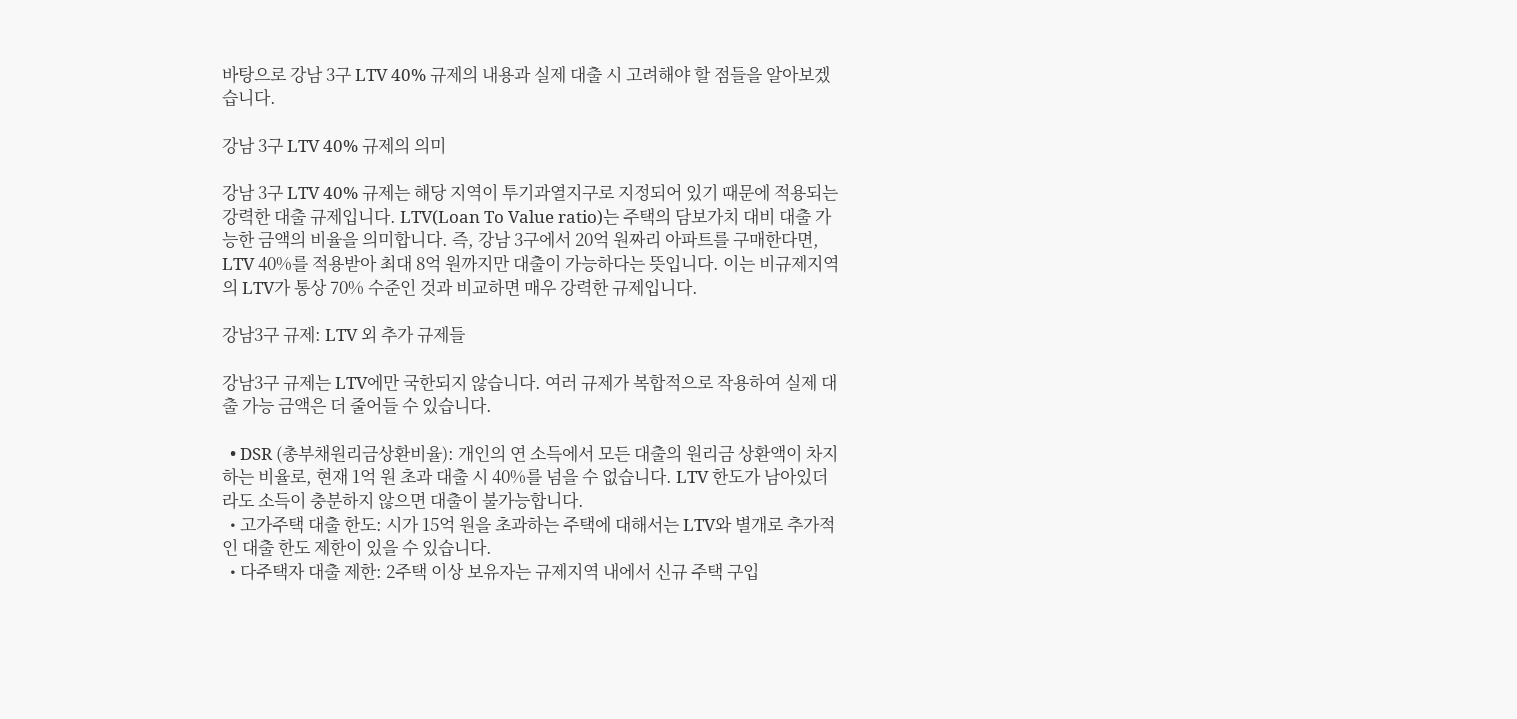바탕으로 강남 3구 LTV 40% 규제의 내용과 실제 대출 시 고려해야 할 점들을 알아보겠습니다.

강남 3구 LTV 40% 규제의 의미

강남 3구 LTV 40% 규제는 해당 지역이 투기과열지구로 지정되어 있기 때문에 적용되는 강력한 대출 규제입니다. LTV(Loan To Value ratio)는 주택의 담보가치 대비 대출 가능한 금액의 비율을 의미합니다. 즉, 강남 3구에서 20억 원짜리 아파트를 구매한다면, LTV 40%를 적용받아 최대 8억 원까지만 대출이 가능하다는 뜻입니다. 이는 비규제지역의 LTV가 통상 70% 수준인 것과 비교하면 매우 강력한 규제입니다.

강남3구 규제: LTV 외 추가 규제들

강남3구 규제는 LTV에만 국한되지 않습니다. 여러 규제가 복합적으로 작용하여 실제 대출 가능 금액은 더 줄어들 수 있습니다.

  • DSR (총부채원리금상환비율): 개인의 연 소득에서 모든 대출의 원리금 상환액이 차지하는 비율로, 현재 1억 원 초과 대출 시 40%를 넘을 수 없습니다. LTV 한도가 남아있더라도 소득이 충분하지 않으면 대출이 불가능합니다.
  • 고가주택 대출 한도: 시가 15억 원을 초과하는 주택에 대해서는 LTV와 별개로 추가적인 대출 한도 제한이 있을 수 있습니다.
  • 다주택자 대출 제한: 2주택 이상 보유자는 규제지역 내에서 신규 주택 구입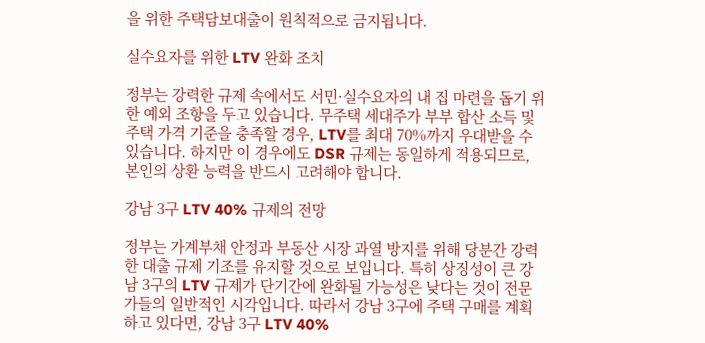을 위한 주택담보대출이 원칙적으로 금지됩니다.

실수요자를 위한 LTV 완화 조치

정부는 강력한 규제 속에서도 서민·실수요자의 내 집 마련을 돕기 위한 예외 조항을 두고 있습니다. 무주택 세대주가 부부 합산 소득 및 주택 가격 기준을 충족할 경우, LTV를 최대 70%까지 우대받을 수 있습니다. 하지만 이 경우에도 DSR 규제는 동일하게 적용되므로, 본인의 상환 능력을 반드시 고려해야 합니다.

강남 3구 LTV 40% 규제의 전망

정부는 가계부채 안정과 부동산 시장 과열 방지를 위해 당분간 강력한 대출 규제 기조를 유지할 것으로 보입니다. 특히 상징성이 큰 강남 3구의 LTV 규제가 단기간에 완화될 가능성은 낮다는 것이 전문가들의 일반적인 시각입니다. 따라서 강남 3구에 주택 구매를 계획하고 있다면, 강남 3구 LTV 40%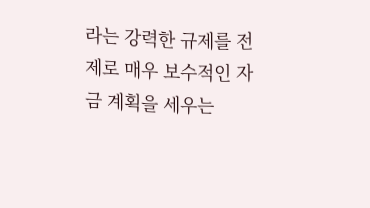라는 강력한 규제를 전제로 매우 보수적인 자금 계획을 세우는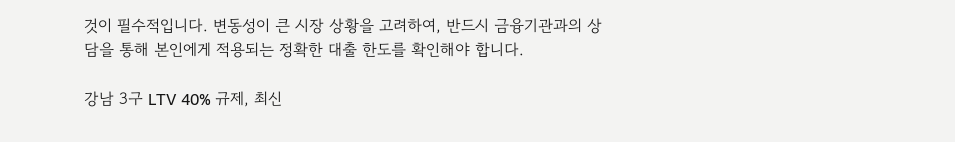것이 필수적입니다. 변동성이 큰 시장 상황을 고려하여, 반드시 금융기관과의 상담을 통해 본인에게 적용되는 정확한 대출 한도를 확인해야 합니다.

강남 3구 LTV 40% 규제, 최신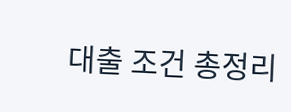대출 조건 총정리